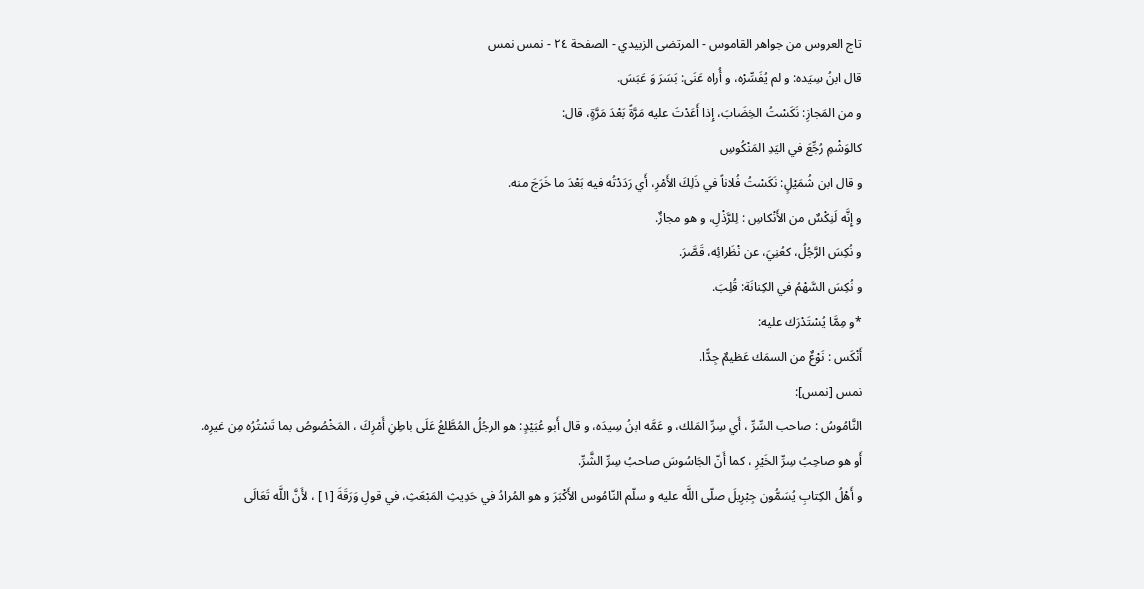تاج العروس من جواهر القاموس - المرتضى الزبيدي - الصفحة ٢٤ - نمس نمس
قال ابنُ سِيَده: و لم يُفَسِّرْه، و أُراه عَنَى: بَسَرَ وَ عَبَسَ.
و من المَجازِ: نَكَسْتُ الخِضَابَ، إِذا أَعَدْتَ عليه مَرَّةً بَعْدَ مَرَّةٍ، قال:
كالوَشْمِ رُجِّعَ في اليَدِ المَنْكُوسِ
و قال ابن شُمَيْلٍ: نَكَسْتُ فُلاناً في ذَلِكَ الأَمْرِ، أَي رَدَدْتُه فيه بَعْدَ ما خَرَجَ منه.
و إِنَّه لَنِكْسٌ من الأَنْكاسِ : لِلرَّذْلِ، و هو مجازٌ.
و نُكِسَ الرَّجُلُ، كعُنِيَ، عن نْظَرائِه، قَصَّرَ.
و نُكِسَ السَّهْمُ في الكِنانَة: قُلِبَ.
*و مِمَّا يُسْتَدْرَك عليه:
أَنْكَس : نَوْعٌ من السمَك عَظيمٌ جِدًّا.
نمس [نمس]:
النَّامُوسُ : صاحب السِّرِّ ، أَي سِرِّ المَلك، و عَمَّه ابنُ سِيدَه، و قال أَبو عُبَيْدٍ: هو الرجُلُ المُطَّلعُ عَلَى باطِنِ أَمْرِكَ ، المَخْصُوصُ بما تَسْتُرُه مِن غيرِه.
أَو هو صاحِبُ سِرِّ الخَيْرِ ، كما أَنّ الجَاسُوسَ صاحبُ سِرِّ الشَّرِّ.
و أَهْلُ الكِتابِ يُسَمُّون جِبْرِيلَ صلّى اللَّه عليه و سلّم النّامُوس الأَكْبَرَ و هو المُرادُ في حَدِيثِ المَبْعَثِ، في قولِ وَرَقَةَ [١] ، لأَنَّ اللَّه تَعَالَى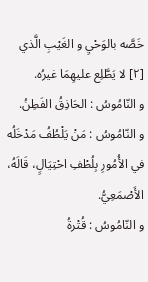خَصَّه بالوَحْيِ و الغَيْبِ الَّذي [٢] لا يَطَّلِع عليهِمَا غيرُه.
و النّامُوسُ : الحَاذِقُ الفَطِنُ.
و النّامُوسُ : مَنْ يَلْطُفُ مَدْخَلُه في الأُمُورِ بِلُطْفِ احْتِيَالٍ، قَالَهُ، الأَصْمَعِيُّ.
و النّامُوسُ : قُتْرةُ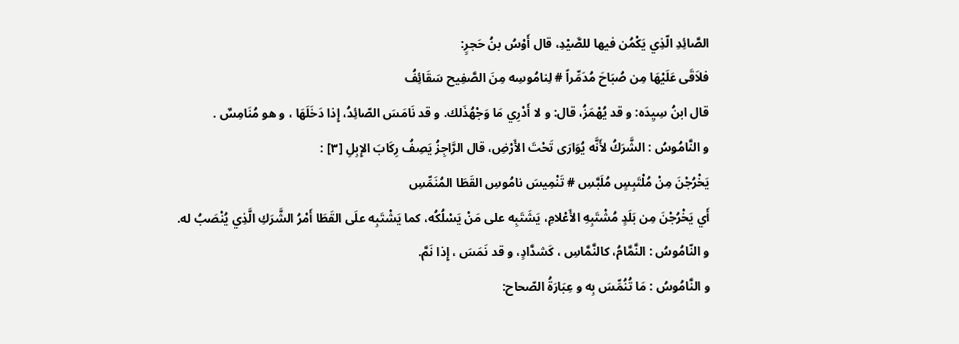الصَّائِدِ الّذِي يَكْمُن فيها للصَّيْدِ، قال أَوْسُ بنُ حَجرٍ:
فلاَقَى عَلَيْهَا مِن صُبَاحَ مُدَمِّراً # لِنامُوسِه مِنَ الصَّفِيح سَقَائِفُ
قال ابنُ سِيِدَه: و قد يُهْمَزُ، قال: و لا أَدْرِي مَا وَجْهُذَلك. و قد نَامَسَ الصّائِدُ، إِذا دَخَلَهَا ، و هو مُنَامِسٌ .
و النَّامُوسُ : الشَّرَكُ لأَنَّه يُوَارَى تَحْتَ الأَرْضِ، قال الرَّاجِزُ يَصِفُ رِكَابَ الإِبِلِ [٣] :
يَخْرُجْنَ مِنْ مُلْتَبِسٍ مُلَبَّسِ # تَنْمِيسَ نامُوسِ القَطَا المُنَمِّسِ
أَي يَخْرُجْنَ مِن بَلَدٍ مُشْتَبِهِ الأَعْلامِ، يَشَتَبِه على مَنْ يَسْلُكُه، كما يَشْتَبِه علَى القَطَا أَمْرُ الشَّرَكِ الَّذِي يُنْصَبُ له.
و النّامُوسُ : النَّمَّامُ، كالنَّمَّاسِ ، كَشدَّادٍ، و قد نَمَسَ ، إِذا نَمَّ.
و النَّامُوسُ : مَا تُنُمِّسَ بِه و عِبَارَةُ الصّحاح: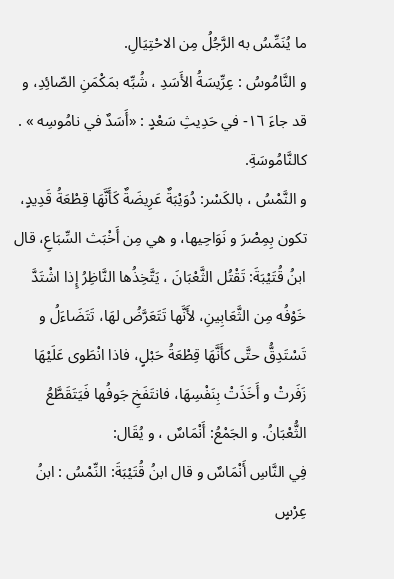ما يُنَمِّسُ به الرَّجُلُ مِن الاحْتِيَالِ.
و النَّامُوسُ : عِرِّيسَةُ الأَسَدِ ، شُبِّه بمَكْمَنِ الصّائِدِ، و قد جاءَ ١٦- في حَدِيثِ سَعْدٍ : «أَسَدٌ في نامُوسِه » . كالنَّامُوسَةِ.
و النَّمْسُ ، بالكَسْر: دُوَيْبَةٌ عَرِيضَةٌ كَأَنَّهَا قِطْعَةُ قَدِيدٍ، تكون بِمِصْرَ و نَوَاحِيها، و هي مِن أَخْبَث السِّبَاعِ، قال ابنُ قُتَيْبَةَ: تَقْتُل الثَّعْبَانَ ، يَتَّخِذُها النَّاظِرُ إِذا اشْتَدَّ خَوْفُه مِن الثَّعَابِينِ، لأَنَّها تَتَعَرَّضُ لهَا، تَتَضَاءَلُ و تَسْتَدِقُّ حتَّى كأَنَّهَا قِطْعَةُ حَبْلٍ، فاذا انْطَوى عَلَيْهَا زَفَرتْ و أَخَذَتْ بِنَفْسِهَا، فانتَفَخِ جَوفُها فَيَتَقَطَّعُ الثُّعْبَانُ. و الجَمْعُ: أَنْمَاسٌ ، و يُقَال:
فِي النَّاسِ أَنْمَاسٌ و قال ابنُ قُتَيْبَةَ: النِّمْسُ : ابنُ عِرْسٍ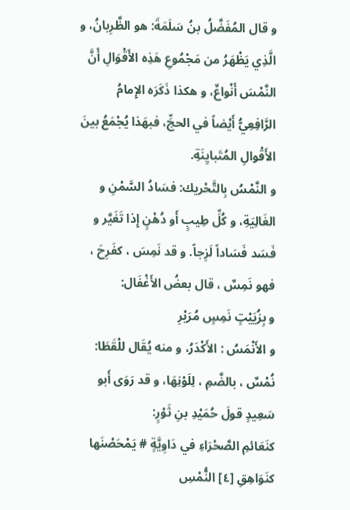و قال المُفَضَّلُ بنُ سَلَمَةَ: هو الظَّرِبانُ، و الَّذِي يَظْهَرُ من مَجْمُوعِ هَذِه الأَقْوَالِ أَنَّ النَّمْسَ أَنْواعٌ، و هكذا ذَكَرَه الإِمامُ الرَّافِعِيُّ أَيْضاً في الحجِّ، فبهَذا يُجْمَعُ بينَ الأَقْوالِ المُتَبايِنَةِ.
و النَّمْسُ بِالتَّحْريك: فسَادُ السَّمْنِ و الغَالِيَةِ، و كُلِّ طِيبٍ أَو دُهْنٍ إِذا تَغَيَّر و فَسَد فَسَاداً لَزِجاً. و قد نَمِسَ ، كفَرِحَ ، فهو نَمِسٌ ، قال بعضُ الأَغْفَال:
و بِزُيَيْتٍ نَمِسٍ مُرَيْرِ
و الأَنْمَسُ : الأَكْدَرُ، و منه يُقَال للْقَطَا: نُمْسٌ ، بالضَّمِ ، لِلَوْنِهَا، و قد رَوَى أَبو سَعِيدٍ قولَ حُمَيْدِ بنِ ثَوْرٍ:
كنَعَائمِ الصَّحْرَاءِ في دَاوِيَّةٍ # يَمْحَصْنَها كنَوَاهِقِ [٤] النُّمْسِ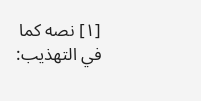[١] نصه كما في التهذيب: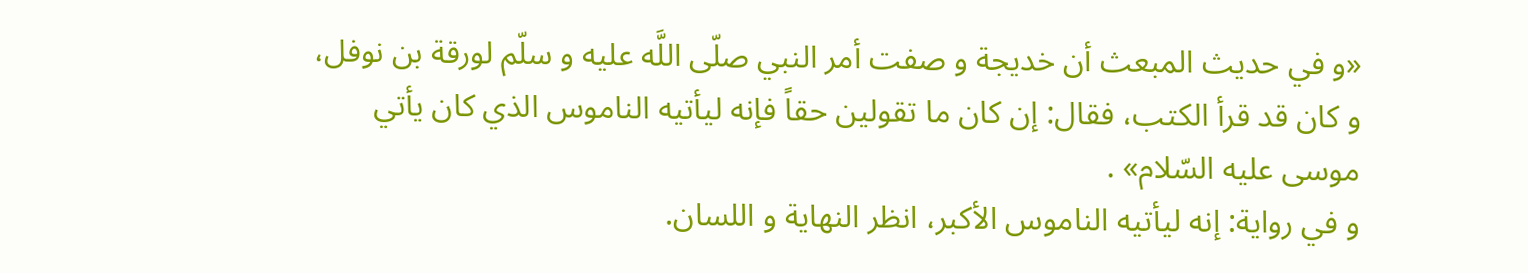«و في حديث المبعث أن خديجة و صفت أمر النبي صلّى اللَّه عليه و سلّم لورقة بن نوفل، و كان قد قرأ الكتب، فقال: إن كان ما تقولين حقاً فإنه ليأتيه الناموس الذي كان يأتي موسى عليه السّلام» .
و في رواية: إنه ليأتيه الناموس الأكبر، انظر النهاية و اللسان.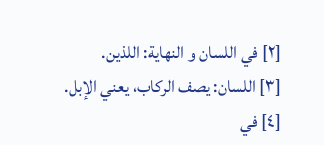[٢] في اللسان و النهاية: اللذين.
[٣] اللسان: يصف الركاب، يعني الإبل.
[٤] في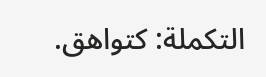التكملة: كتواهق.